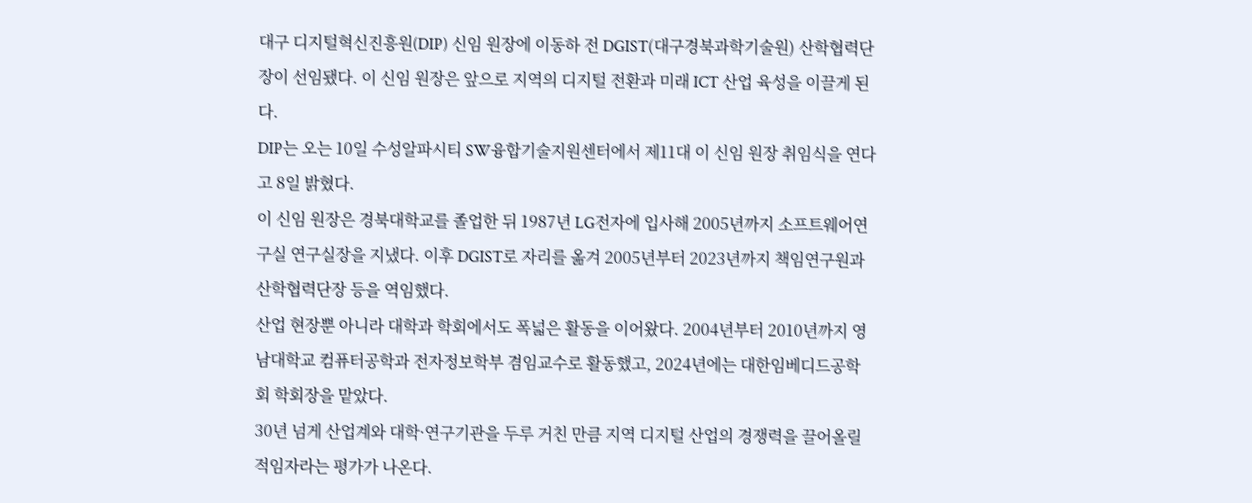대구 디지털혁신진흥원(DIP) 신임 원장에 이동하 전 DGIST(대구경북과학기술원) 산학협력단장이 선임됐다. 이 신임 원장은 앞으로 지역의 디지털 전환과 미래 ICT 산업 육성을 이끌게 된다.
DIP는 오는 10일 수성알파시티 SW융합기술지원센터에서 제11대 이 신임 원장 취임식을 연다고 8일 밝혔다.
이 신임 원장은 경북대학교를 졸업한 뒤 1987년 LG전자에 입사해 2005년까지 소프트웨어연구실 연구실장을 지냈다. 이후 DGIST로 자리를 옮겨 2005년부터 2023년까지 책임연구원과 산학협력단장 등을 역임했다.
산업 현장뿐 아니라 대학과 학회에서도 폭넓은 활동을 이어왔다. 2004년부터 2010년까지 영남대학교 컴퓨터공학과 전자정보학부 겸임교수로 활동했고, 2024년에는 대한임베디드공학회 학회장을 맡았다.
30년 넘게 산업계와 대학·연구기관을 두루 거친 만큼 지역 디지털 산업의 경쟁력을 끌어올릴 적임자라는 평가가 나온다.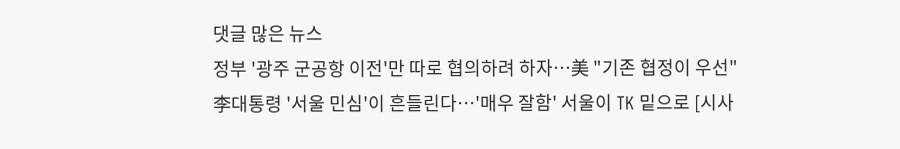댓글 많은 뉴스
정부 '광주 군공항 이전'만 따로 협의하려 하자…美 "기존 협정이 우선"
李대통령 '서울 민심'이 흔들린다…'매우 잘함' 서울이 TK 밑으로 [시사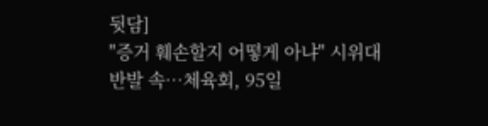뒷담]
"증거 훼손할지 어떻게 아냐" 시위대 반발 속…체육회, 95일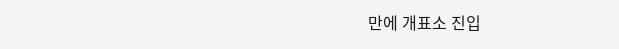만에 개표소 진입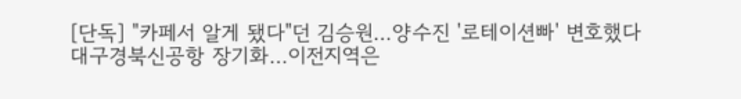[단독] "카페서 알게 됐다"던 김승원…양수진 '로테이션빠' 변호했다
대구경북신공항 장기화…이전지역은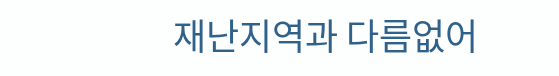재난지역과 다름없어